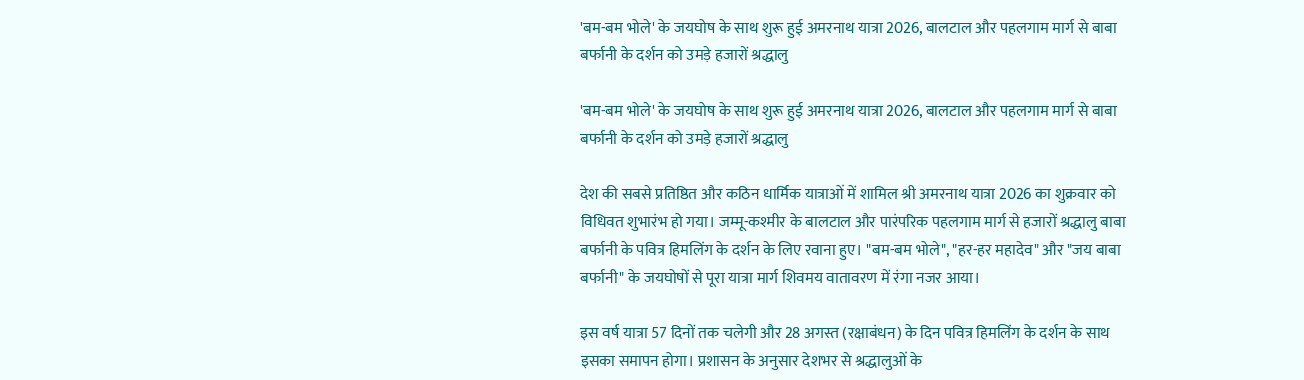'बम-बम भोले' के जयघोष के साथ शुरू हुई अमरनाथ यात्रा 2026, बालटाल और पहलगाम मार्ग से बाबा बर्फानी के दर्शन को उमड़े हजारों श्रद्धालु

'बम-बम भोले' के जयघोष के साथ शुरू हुई अमरनाथ यात्रा 2026, बालटाल और पहलगाम मार्ग से बाबा बर्फानी के दर्शन को उमड़े हजारों श्रद्धालु

देश की सबसे प्रतिष्ठित और कठिन धार्मिक यात्राओं में शामिल श्री अमरनाथ यात्रा 2026 का शुक्रवार को विधिवत शुभारंभ हो गया। जम्मू-कश्मीर के बालटाल और पारंपरिक पहलगाम मार्ग से हजारों श्रद्धालु बाबा बर्फानी के पवित्र हिमलिंग के दर्शन के लिए रवाना हुए। "बम-बम भोले", "हर-हर महादेव" और "जय बाबा बर्फानी" के जयघोषों से पूरा यात्रा मार्ग शिवमय वातावरण में रंगा नजर आया।

इस वर्ष यात्रा 57 दिनों तक चलेगी और 28 अगस्त (रक्षाबंधन) के दिन पवित्र हिमलिंग के दर्शन के साथ इसका समापन होगा। प्रशासन के अनुसार देशभर से श्रद्धालुओं के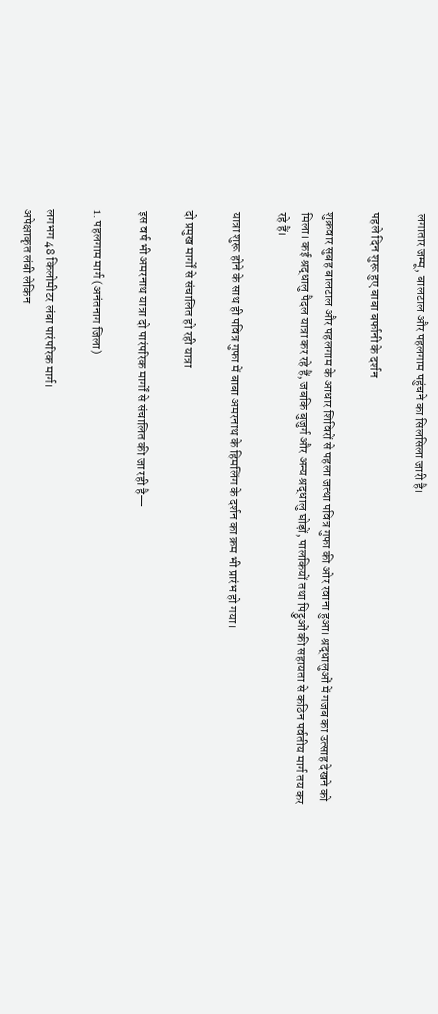लगातार जम्मू, बालटाल और पहलगाम पहुंचने का सिलसिला जारी है।

पहले दिन शुरू हुए बाबा बर्फानी के दर्शन

शुक्रवार सुबह बालटाल और पहलगाम के आधार शिविरों से पहला जत्था पवित्र गुफा की ओर रवाना हुआ। श्रद्धालुओं में गजब का उत्साह देखने को मिला। कई श्रद्धालु पैदल यात्रा कर रहे हैं, जबकि बुजुर्ग और अन्य श्रद्धालु घोड़ों, पालकियों तथा पिट्ठुओं की सहायता से कठिन पर्वतीय मार्ग तय कर रहे हैं।

यात्रा शुरू होने के साथ ही पवित्र गुफा में बाबा अमरनाथ के हिमलिंग के दर्शन का क्रम भी प्रारंभ हो गया।

दो प्रमुख मार्गों से संचालित हो रही यात्रा

इस वर्ष भी अमरनाथ यात्रा दो पारंपरिक मार्गों से संचालित की जा रही है—

1. पहलगाम मार्ग (अनंतनाग जिला)

लगभग 48 किलोमीटर लंबा पारंपरिक मार्ग।
अपेक्षाकृत लंबी लेकिन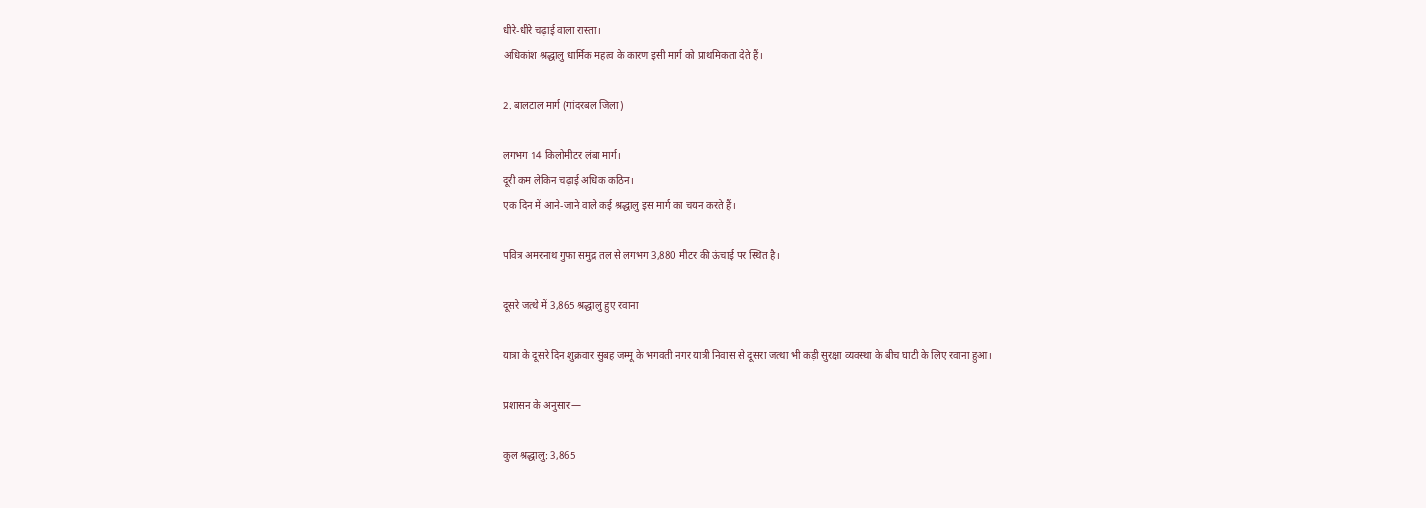धीरे-धीरे चढ़ाई वाला रास्ता।
अधिकांश श्रद्धालु धार्मिक महत्व के कारण इसी मार्ग को प्राथमिकता देते हैं।

2. बालटाल मार्ग (गांदरबल जिला)

लगभग 14 किलोमीटर लंबा मार्ग।
दूरी कम लेकिन चढ़ाई अधिक कठिन।
एक दिन में आने-जाने वाले कई श्रद्धालु इस मार्ग का चयन करते हैं।

पवित्र अमरनाथ गुफा समुद्र तल से लगभग 3,880 मीटर की ऊंचाई पर स्थित है।

दूसरे जत्थे में 3,865 श्रद्धालु हुए रवाना

यात्रा के दूसरे दिन शुक्रवार सुबह जम्मू के भगवती नगर यात्री निवास से दूसरा जत्था भी कड़ी सुरक्षा व्यवस्था के बीच घाटी के लिए रवाना हुआ।

प्रशासन के अनुसार—

कुल श्रद्धालु: 3,865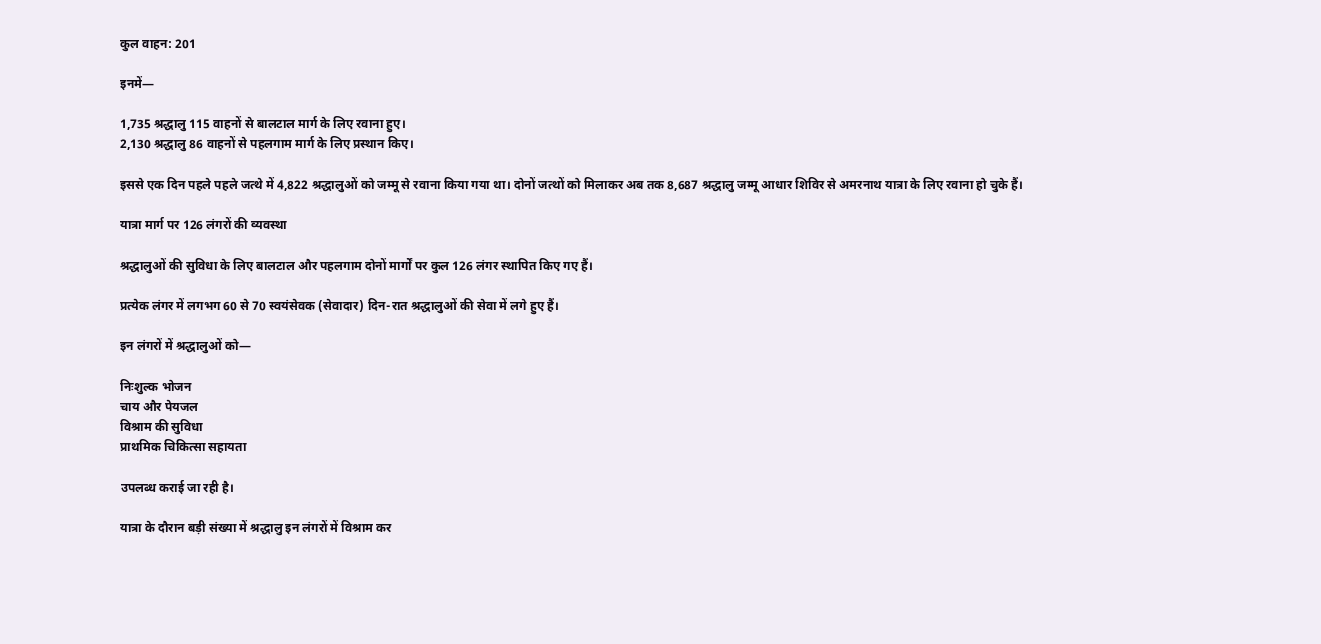कुल वाहन: 201

इनमें—

1,735 श्रद्धालु 115 वाहनों से बालटाल मार्ग के लिए रवाना हुए।
2,130 श्रद्धालु 86 वाहनों से पहलगाम मार्ग के लिए प्रस्थान किए।

इससे एक दिन पहले पहले जत्थे में 4,822 श्रद्धालुओं को जम्मू से रवाना किया गया था। दोनों जत्थों को मिलाकर अब तक 8,687 श्रद्धालु जम्मू आधार शिविर से अमरनाथ यात्रा के लिए रवाना हो चुके हैं।

यात्रा मार्ग पर 126 लंगरों की व्यवस्था

श्रद्धालुओं की सुविधा के लिए बालटाल और पहलगाम दोनों मार्गों पर कुल 126 लंगर स्थापित किए गए हैं।

प्रत्येक लंगर में लगभग 60 से 70 स्वयंसेवक (सेवादार) दिन-रात श्रद्धालुओं की सेवा में लगे हुए हैं।

इन लंगरों में श्रद्धालुओं को—

निःशुल्क भोजन
चाय और पेयजल
विश्राम की सुविधा
प्राथमिक चिकित्सा सहायता

उपलब्ध कराई जा रही है।

यात्रा के दौरान बड़ी संख्या में श्रद्धालु इन लंगरों में विश्राम कर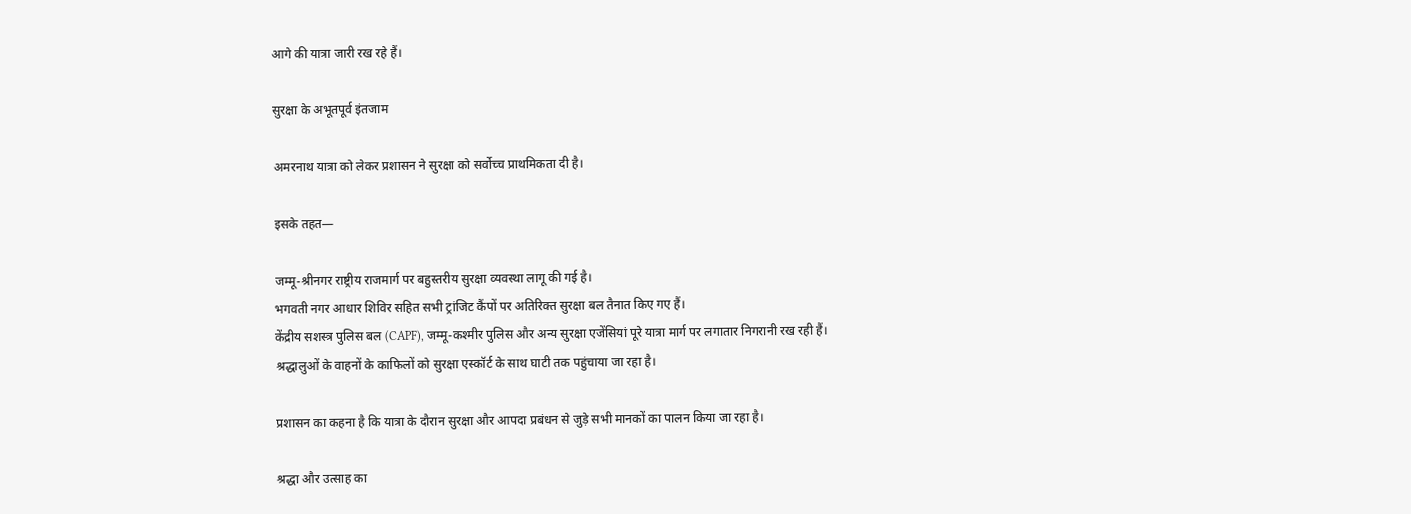आगे की यात्रा जारी रख रहे हैं।

सुरक्षा के अभूतपूर्व इंतजाम

अमरनाथ यात्रा को लेकर प्रशासन ने सुरक्षा को सर्वोच्च प्राथमिकता दी है।

इसके तहत—

जम्मू-श्रीनगर राष्ट्रीय राजमार्ग पर बहुस्तरीय सुरक्षा व्यवस्था लागू की गई है।
भगवती नगर आधार शिविर सहित सभी ट्रांजिट कैंपों पर अतिरिक्त सुरक्षा बल तैनात किए गए हैं।
केंद्रीय सशस्त्र पुलिस बल (CAPF), जम्मू-कश्मीर पुलिस और अन्य सुरक्षा एजेंसियां पूरे यात्रा मार्ग पर लगातार निगरानी रख रही हैं।
श्रद्धालुओं के वाहनों के काफिलों को सुरक्षा एस्कॉर्ट के साथ घाटी तक पहुंचाया जा रहा है।

प्रशासन का कहना है कि यात्रा के दौरान सुरक्षा और आपदा प्रबंधन से जुड़े सभी मानकों का पालन किया जा रहा है।

श्रद्धा और उत्साह का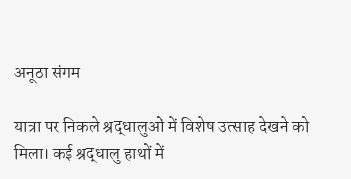अनूठा संगम

यात्रा पर निकले श्रद्धालुओं में विशेष उत्साह देखने को मिला। कई श्रद्धालु हाथों में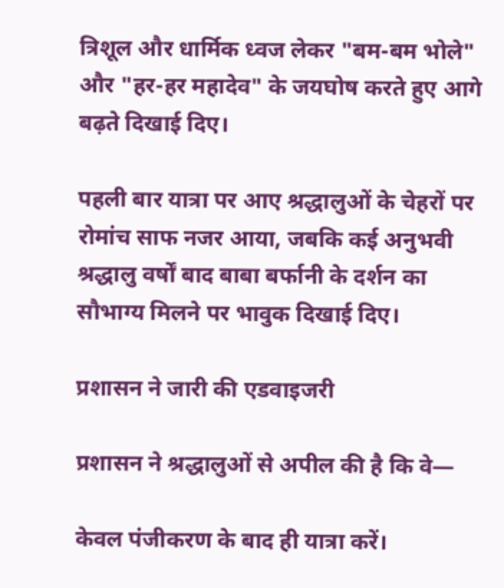त्रिशूल और धार्मिक ध्वज लेकर "बम-बम भोले" और "हर-हर महादेव" के जयघोष करते हुए आगे बढ़ते दिखाई दिए।

पहली बार यात्रा पर आए श्रद्धालुओं के चेहरों पर रोमांच साफ नजर आया, जबकि कई अनुभवी श्रद्धालु वर्षों बाद बाबा बर्फानी के दर्शन का सौभाग्य मिलने पर भावुक दिखाई दिए।

प्रशासन ने जारी की एडवाइजरी

प्रशासन ने श्रद्धालुओं से अपील की है कि वे—

केवल पंजीकरण के बाद ही यात्रा करें।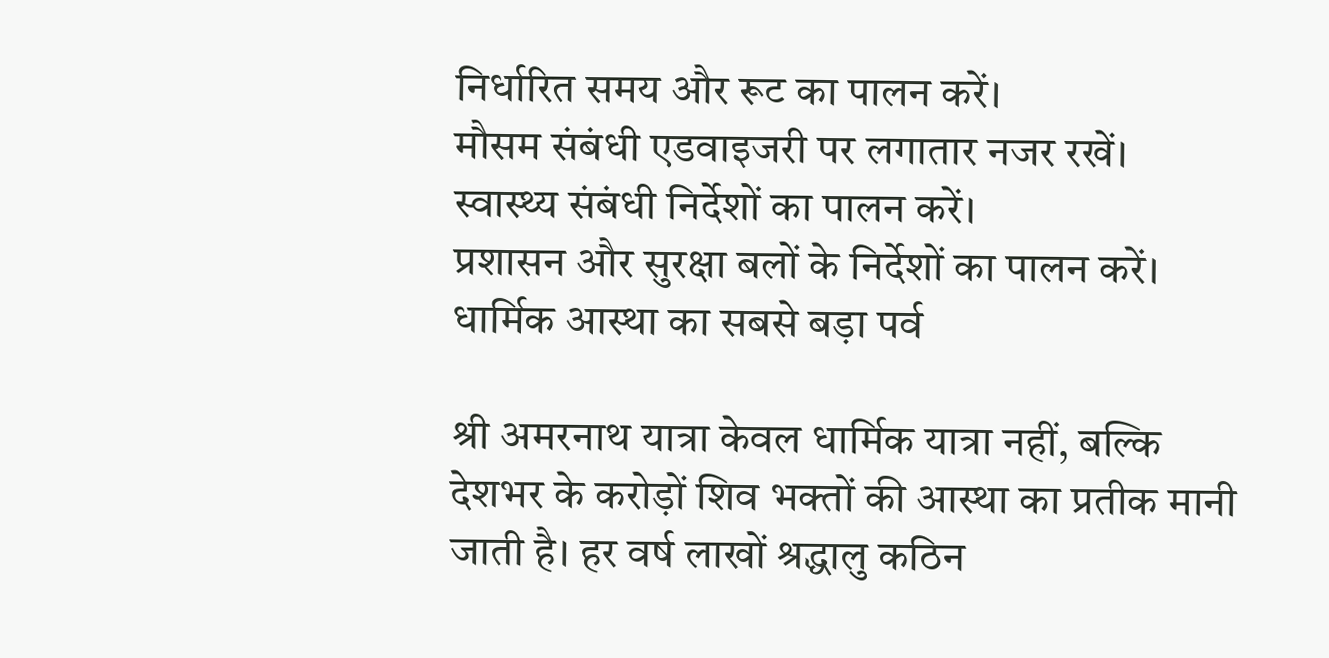निर्धारित समय और रूट का पालन करें।
मौसम संबंधी एडवाइजरी पर लगातार नजर रखें।
स्वास्थ्य संबंधी निर्देशों का पालन करें।
प्रशासन और सुरक्षा बलों के निर्देशों का पालन करें।
धार्मिक आस्था का सबसे बड़ा पर्व

श्री अमरनाथ यात्रा केवल धार्मिक यात्रा नहीं, बल्कि देशभर के करोड़ों शिव भक्तों की आस्था का प्रतीक मानी जाती है। हर वर्ष लाखों श्रद्धालु कठिन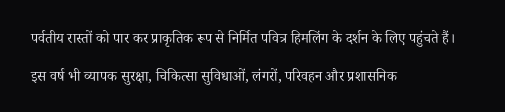पर्वतीय रास्तों को पार कर प्राकृतिक रूप से निर्मित पवित्र हिमलिंग के दर्शन के लिए पहुंचते हैं।

इस वर्ष भी व्यापक सुरक्षा, चिकित्सा सुविधाओं, लंगरों, परिवहन और प्रशासनिक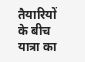तैयारियों के बीच यात्रा का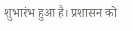शुभारंभ हुआ है। प्रशासन को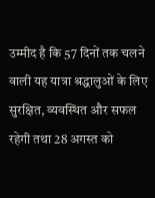उम्मीद है कि 57 दिनों तक चलने वाली यह यात्रा श्रद्धालुओं के लिए सुरक्षित, व्यवस्थित और सफल रहेगी तथा 28 अगस्त को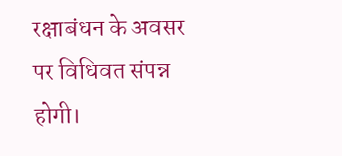रक्षाबंधन के अवसर पर विधिवत संपन्न होगी।